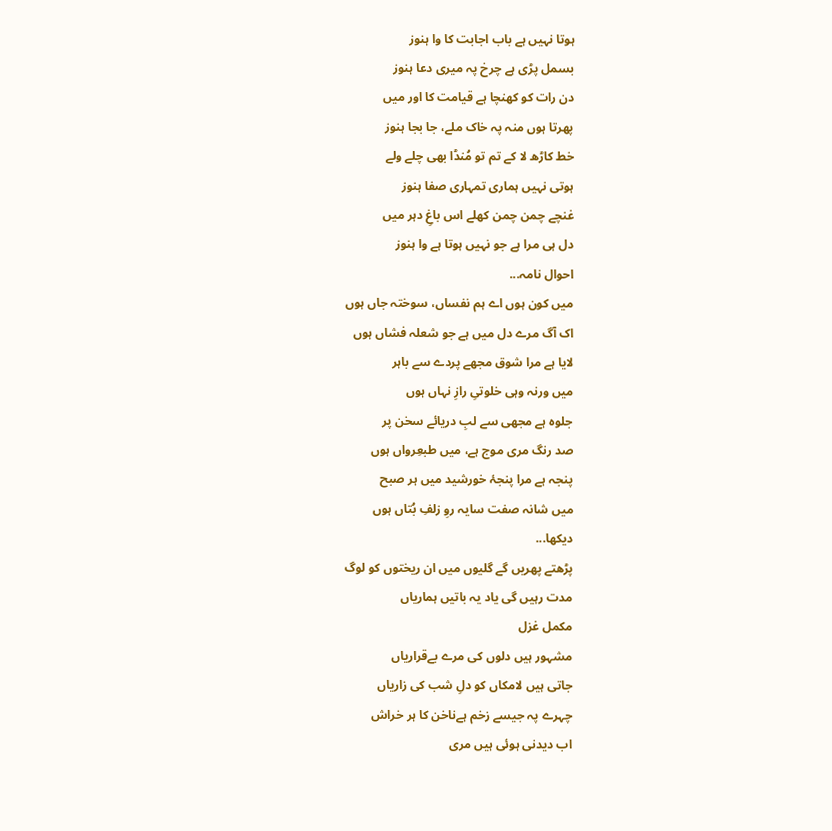ہوتا نہیں ہے باب اجابت کا وا ہنوز
بسمل پڑی ہے چرخ پہ میری دعا ہنوز
دن رات کو کھنچا ہے قیامت کا اور میں
پھرتا ہوں منہ پہ خاک ملے، جا بجا ہنوز
خط کاڑھ لا کے تم تو مُنڈا بھی چلے ولے
ہوتی نہیں ہماری تمہاری صفا ہنوز
غنچے چمن چمن کھلے اس باغِ دہر میں
دل ہی مرا ہے جو نہیں ہوتا ہے وا ہنوز
احوال نامہ...
میں کون ہوں اے ہم نفساں، سوختہ جاں ہوں
اک آگ مرے دل میں ہے جو شعلہ فشاں ہوں
لایا ہے مرا شوق مجھے پردے سے باہر
میں ورنہ وہی خلوتیِ رازِ نہاں ہوں
جلوہ ہے مجھی سے لبِ دریائے سخن پر
صد رنگ مری موج ہے، میں طبعِرواں ہوں
پنجہ ہے مرا پنجۂ خورشید میں ہر صبح
میں شانہ صفت سایہ روِ زلفِ بُتاں ہوں
دیکھا...
پڑھتے پھریں گے گلیوں میں ان ریختوں کو لوگ
مدت رہیں گی یاد یہ باتیں ہماریاں
مکمل غزل
مشہور ہیں دلوں کی مرے بےقراریاں
جاتی ہیں لامکاں کو دلِ شب کی زاریاں
چہرے پہ جیسے زخم ہےناخن کا ہر خراش
اب دیدنی ہوئی ہیں مری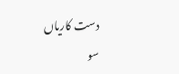دست کاریاں
سو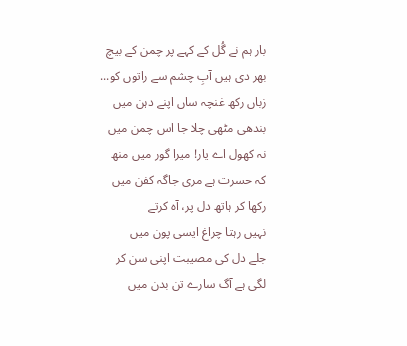بار ہم نے گُل کے کہے پر چمن کے بیچ
بھر دی ہیں آبِ چشم سے راتوں کو...
زباں رکھ غنچہ ساں اپنے دہن میں
بندھی مٹھی چلا جا اس چمن میں
نہ کھول اے یار! میرا گور میں منھ
کہ حسرت ہے مری جاگہ کفن میں
رکھا کر ہاتھ دل پر، آہ کرتے
نہیں رہتا چراغ ایسی پون میں
جلے دل کی مصیبت اپنی سن کر
لگی ہے آگ سارے تن بدن میں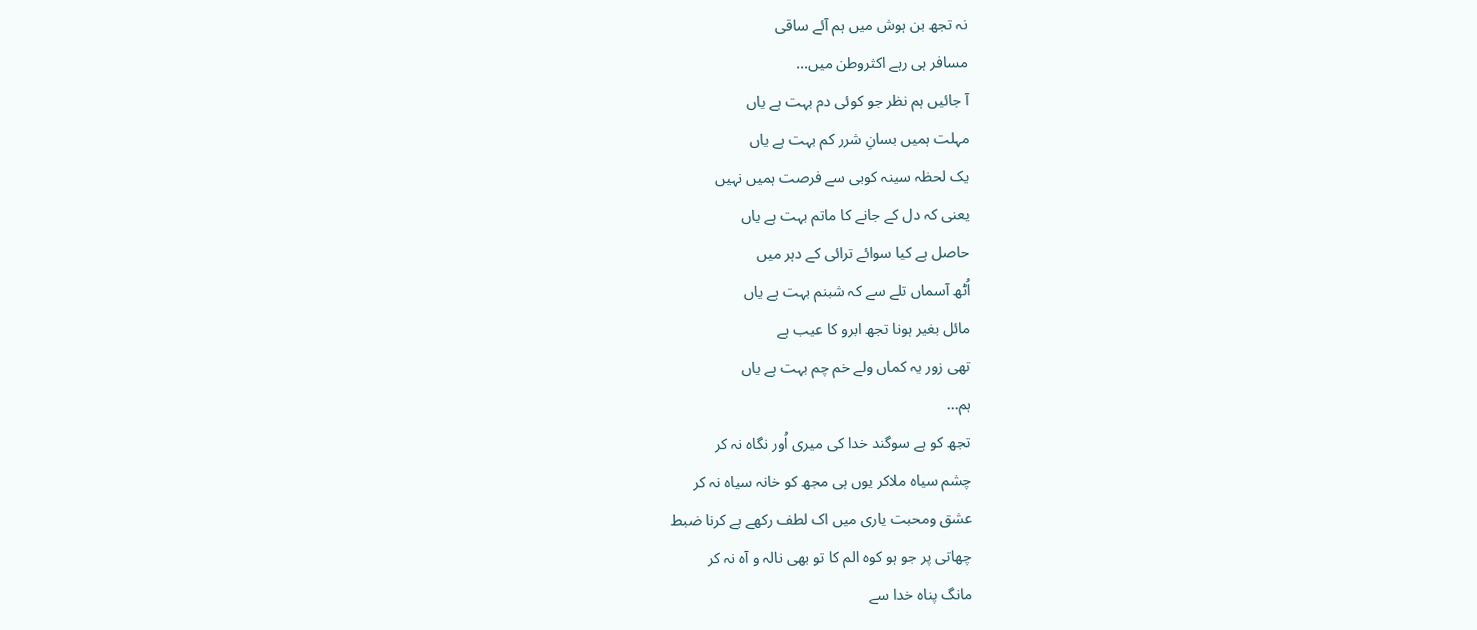نہ تجھ بن ہوش میں ہم آئے ساقی
مسافر ہی رہے اکثروطن میں...
آ جائیں ہم نظر جو کوئی دم بہت ہے یاں
مہلت ہمیں بسانِ شرر کم بہت ہے یاں
یک لحظہ سینہ کوبی سے فرصت ہمیں نہیں
یعنی کہ دل کے جانے کا ماتم بہت ہے یاں
حاصل ہے کیا سوائے ترائی کے دہر میں
اُٹھ آسماں تلے سے کہ شبنم بہت ہے یاں
مائل بغیر ہونا تجھ ابرو کا عیب ہے
تھی زور یہ کماں ولے خم چم بہت ہے یاں
ہم...
تجھ کو ہے سوگند خدا کی میری اُور نگاہ نہ کر
چشم سیاہ ملاکر یوں ہی مجھ کو خانہ سیاہ نہ کر
عشق ومحبت یاری میں اک لطف رکھے ہے کرنا ضبط
چھاتی پر جو ہو کوہ الم کا تو بھی نالہ و آہ نہ کر
مانگ پناہ خدا سے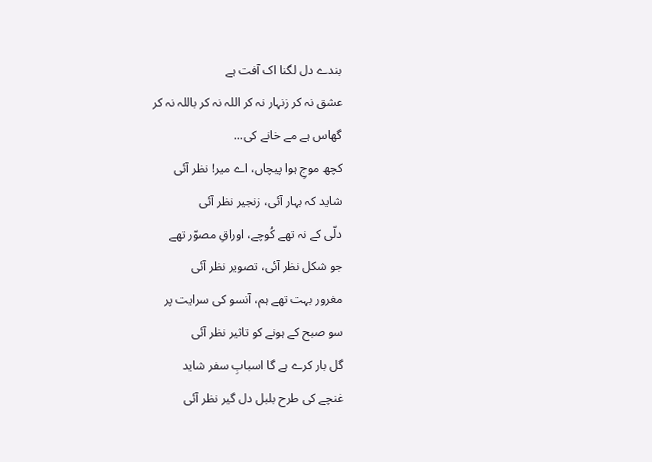بندے دل لگنا اک آفت ہے
عشق نہ کر زنہار نہ کر اللہ نہ کر باللہ نہ کر
گھاس ہے مے خانے کی...
کچھ موجِ ہوا پیچاں، اے میر! نظر آئی
شاید کہ بہار آئی، زنجیر نظر آئی
دلّی کے نہ تھے کُوچے، اوراقِ مصوّر تھے
جو شکل نظر آئی، تصویر نظر آئی
مغرور بہت تھے ہم، آنسو کی سرایت پر
سو صبح کے ہونے کو تاثیر نظر آئی
گل بار کرے ہے گا اسبابِ سفر شاید
غنچے کی طرح بلبل دل گیر نظر آئی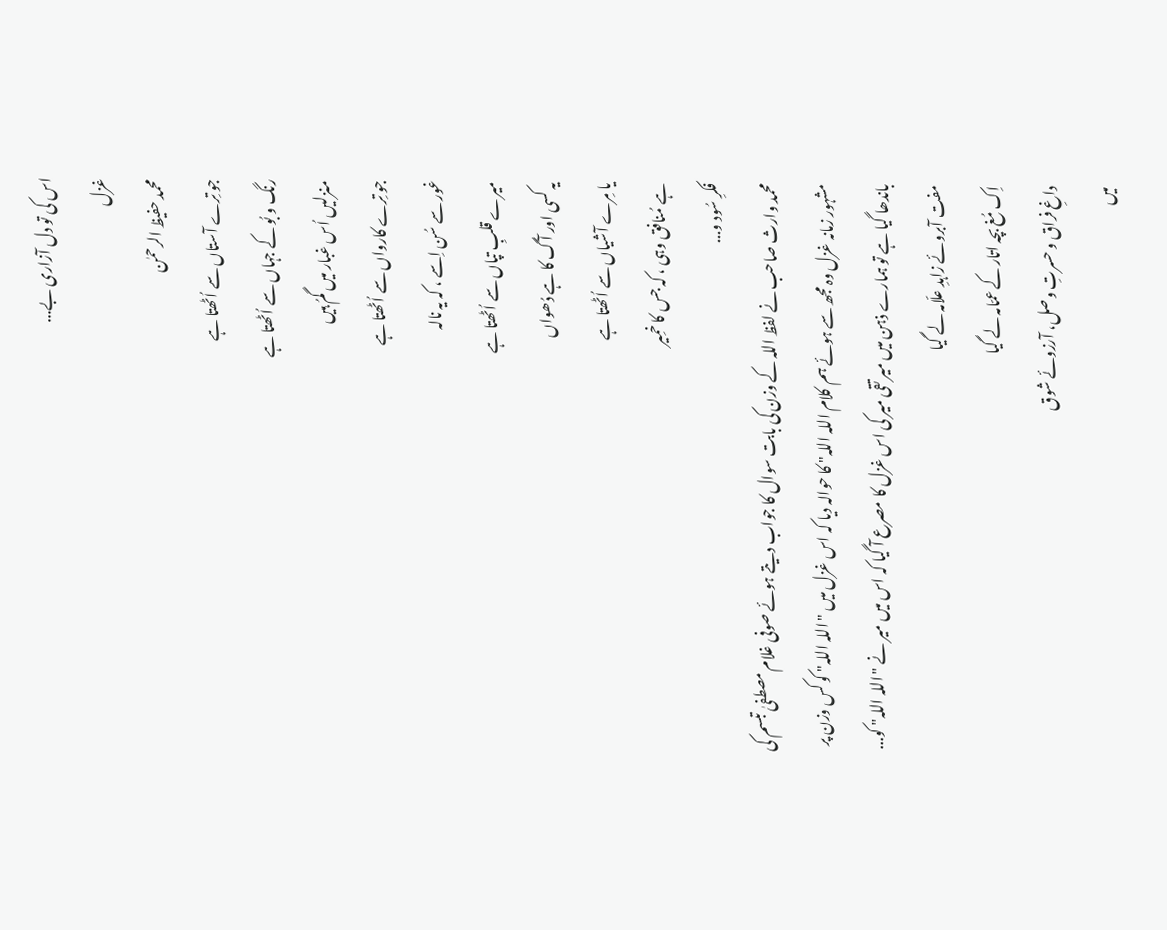اس کی تو دل آزاری بے...
غزل
محمد حفیظ الرحمٰن
جو تِرے آستاں سے اُٹھتا ہے
رنگ و بُو کے جہاں سے اُٹھتا ہے
منزلیں اُس غبار میں گمُ ہیں
جو تِرے کارواں سے اُٹھتا ہے
غور سے سُن اِسے ، کہ یہ نالہ
میرے قلبِ تپاں سے اُٹھتا ہے
یہ کسی اور آگ کا ہے دُھواں
یا مِرے آشیاں سے اُٹھتا ہے
ہے مُنافق وہی ، کہ جس کا خمِیر
فکرِ سُود و...
محمد وارث صاحب نے لفظ اللہ کے وزن کی بابت سوال کا جواب دیتے ہوئے صوفی غلام مصطفیٰ تبسم کی مشہور زمانہ غزل وہ مجھ سے ہوئے ہم کلام اللہ اللہ" کا حوالہ دیا کہ اس غزل میں "اللہ اللہ" کو کس وزن پر باندھا گیا ہے تو ہمارے ذہن میں میر تقی میر کی اس غزل کا مصرع آ گیا کہ اس میں میر نے "اللہ اللہ" کو...
مفت آبروئے زاہدِ علّامہ لے گیا
اِک مُغ بچہ اتار کے عمّامہ لے گیا
داغِ فراق و حسرتِ وصل، آرزوئے شوق
میں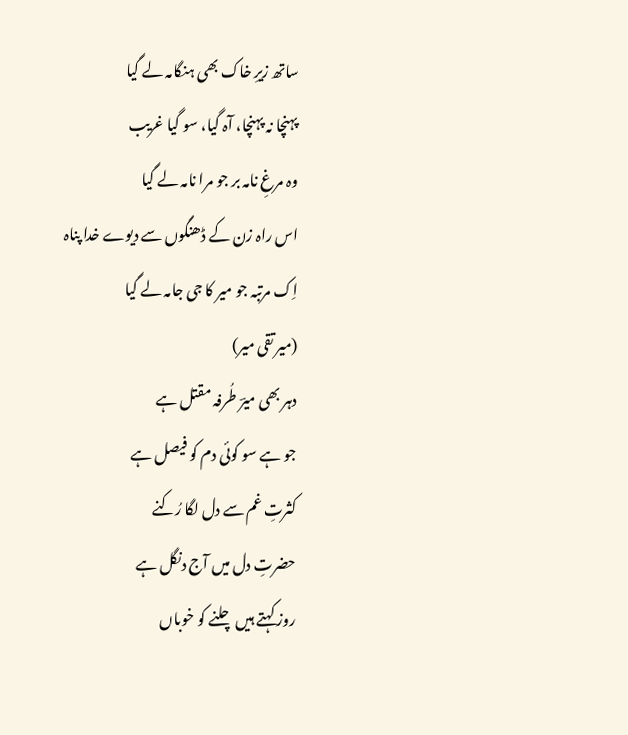ساتھ زیرِ خاک بھی ہنگامہ لے گیا
پہنچا نہ پہنچا، آہ گیا، سو گیا غریب
وہ مرغِ نامہ بر جو مرا نامہ لے گیا
اس راہ زن کے ڈھنگوں سے دیوے خدا پناہ
اِک مرتبہ جو میر کا جی جامہ لے گیا
(میر تقی میر)
دہر بھی میرؔ طُرفہ مقتل ہے
جو ہے سو کوئی دم کو فیصل ہے
کثرتِ غم سے دل لگا رُکنے
حضرتِ دل میں آج دنگل ہے
روز کہتے ہیں چلنے کو خوباں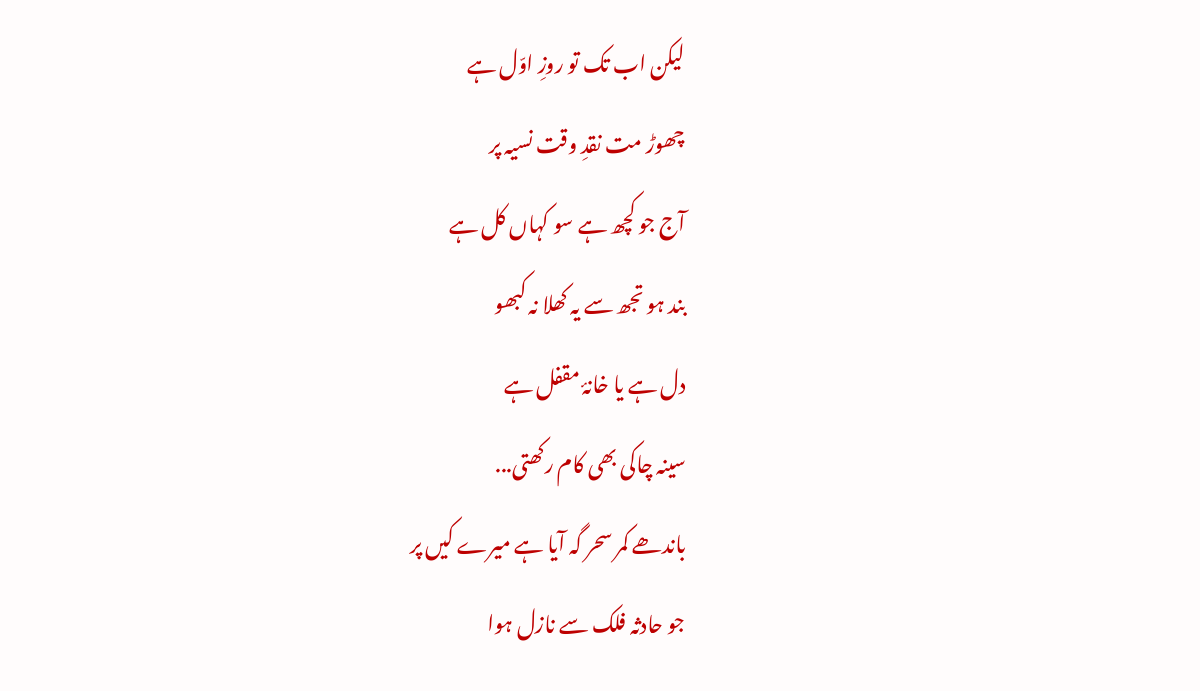لیکن اب تک تو روزِ اوّل ہے
چھوڑ مت نقدِ وقت نسیہ پر
آج جو کچھ ہے سو کہاں کل ہے
بند ہو تجھ سے یہ کھلا نہ کبھو
دل ہے یا خانۂ مقفل ہے
سینہ چاکی بھی کام رکھتی...
باندھے کمر سحر گہ آیا ہے میرے کیں پر
جو حادثہ فلک سے نازل ہوا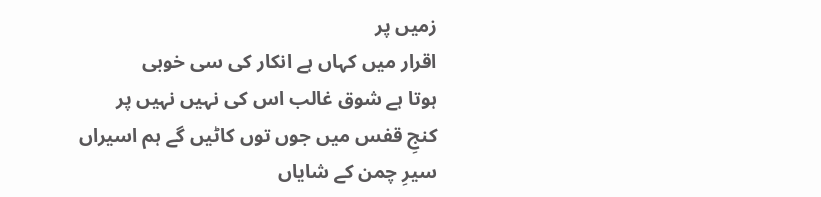زمیں پر
اقرار میں کہاں ہے انکار کی سی خوبی
ہوتا ہے شوق غالب اس کی نہیں نہیں پر
کنجِ قفس میں جوں توں کاٹیں گے ہم اسیراں
سیرِ چمن کے شایاں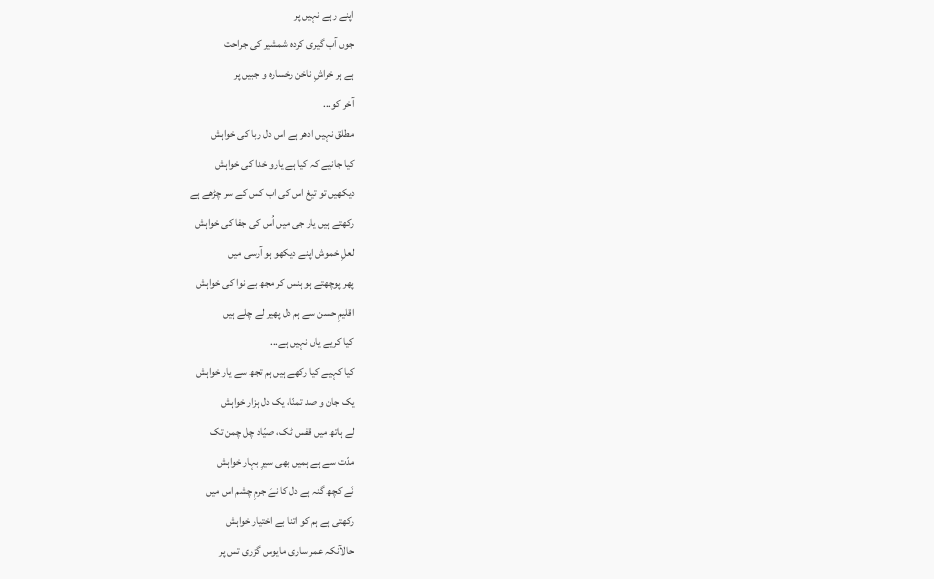اپنے رہے نہیں پر
جوں آب گیری کردہ شمشیر کی جراحت
ہے ہر خراشِ ناخن رخسارہ و جبیں پر
آخر کو...
مطلق نہیں ادھر ہے اس دل ربا کی خواہش
کیا جانیے کہ کیا ہے یارو خدا کی خواہش
دیکھیں تو تیغ اس کی اب کس کے سر چڑھے ہے
رکھتے ہیں یار جی میں اُس کی جفا کی خواہش
لعلِ خموش اپنے دیکھو ہو آرسی میں
پھر پوچھتے ہو ہنس کر مجھ بے نوا کی خواہش
اقلیمِ حسن سے ہم دل پھیر لے چلے ہیں
کیا کریے یاں نہیں ہے...
کیا کہیے کیا رکھے ہیں ہم تجھ سے یار خواہش
یک جان و صد تمنّا، یک دل ہزار خواہش
لے ہاتھ میں قفس ٹک، صیّاد چل چمن تک
مدّت سے ہے ہمیں بھی سیرِ بہار خواہش
نَے کچھ گنہ ہے دل کا نےَ جرمِ چشم اس میں
رکھتی ہے ہم کو اتنا بے اختیار خواہش
حالآنکہ عمر ساری مایوس گزری تس پر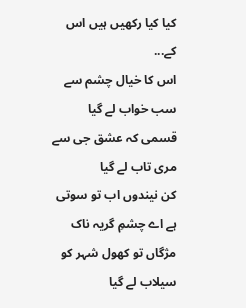کیا کیا رکھیں ہیں اس کے...
اس کا خیال چشم سے سب خواب لے گیا
قسمی کہ عشق جی سے مری تاب لے گیا
کن نیندوں اب تو سوتی ہے اے چشمِ گریہ ناک
مژگاں تو کھول شہر کو سیلاب لے گیا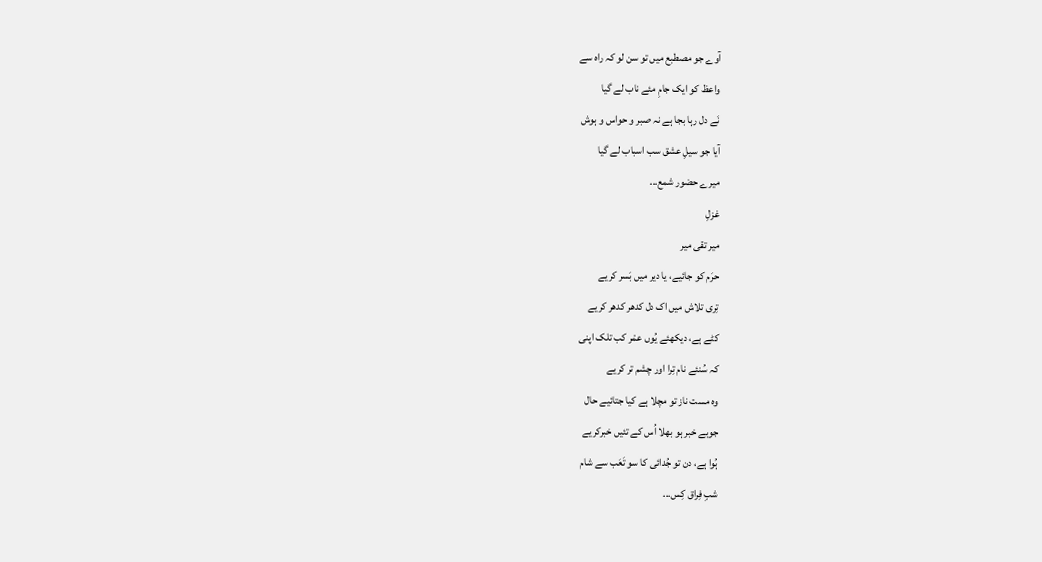آوے جو مصطبع میں تو سن لو کہ راہ سے
واعظ کو ایک جامِ مئے ناب لے گیا
نَے دل رہا بجا ہے نہ صبر و حواس و ہوش
آیا جو سیلِ عشق سب اسباب لے گیا
میرے حضور شمع...
غزلِ
میر تقی میر
حرَم کو جائیے، یا دیر میں بَسر کریے
تِری تلاش میں اک دل کدھر کدھر کریے
کٹے ہے، دیکھئے یُوں عمْر کب تلک اپنی
کہ سُنئے نام تِرا اور چشم تر کریے
وہ مست ناز تو مچلا ہے کیا جتائیے حال
جوبے خبر ہو بھلا اُس کے تئیں خبرکریے
ہُوا ہے، دن تو جُدائی کا سو تَعَب سے شام
شبِ فِراق کِس...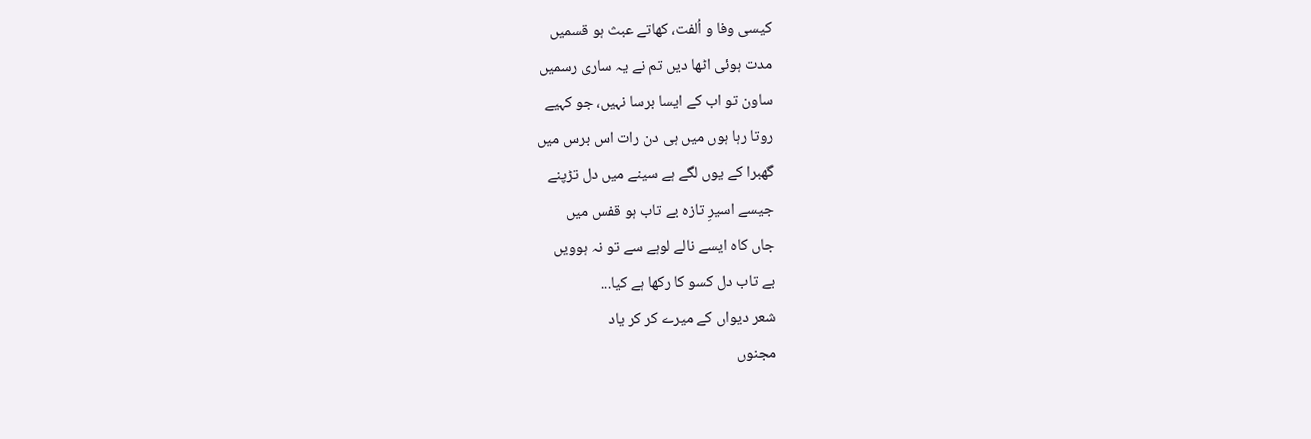کیسی وفا و اُلفت، کھاتے عبث ہو قسمیں
مدت ہوئی اٹھا دیں تم نے یہ ساری رسمیں
ساون تو اب کے ایسا برسا نہیں، جو کہیے
روتا رہا ہوں میں ہی دن رات اس برس میں
گھبرا کے یوں لگے ہے سینے میں دل تڑپنے
جیسے اسیرِ تازہ بے تاب ہو قفس میں
جاں کاہ ایسے نالے لوہے سے تو نہ ہوویں
بے تاب دل کسو کا رکھا ہے کیا...
شعر دیواں کے میرے کر کر یاد
مجنوں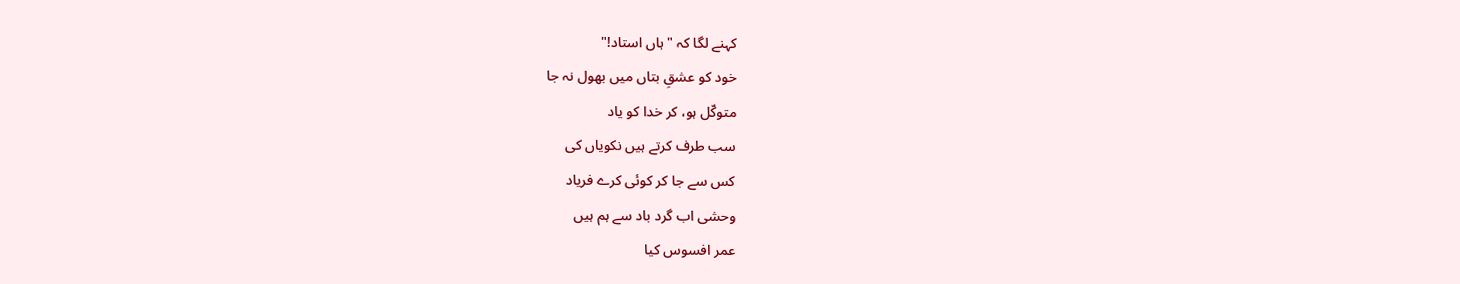کہنے لگا کہ "ہاں استاد!"
خود کو عشقِ بتاں میں بھول نہ جا
متوکّل ہو، کر خدا کو یاد
سب طرف کرتے ہیں نکویاں کی
کس سے جا کر کوئی کرے فریاد
وحشی اب گرد باد سے ہم ہیں
عمر افسوس کیا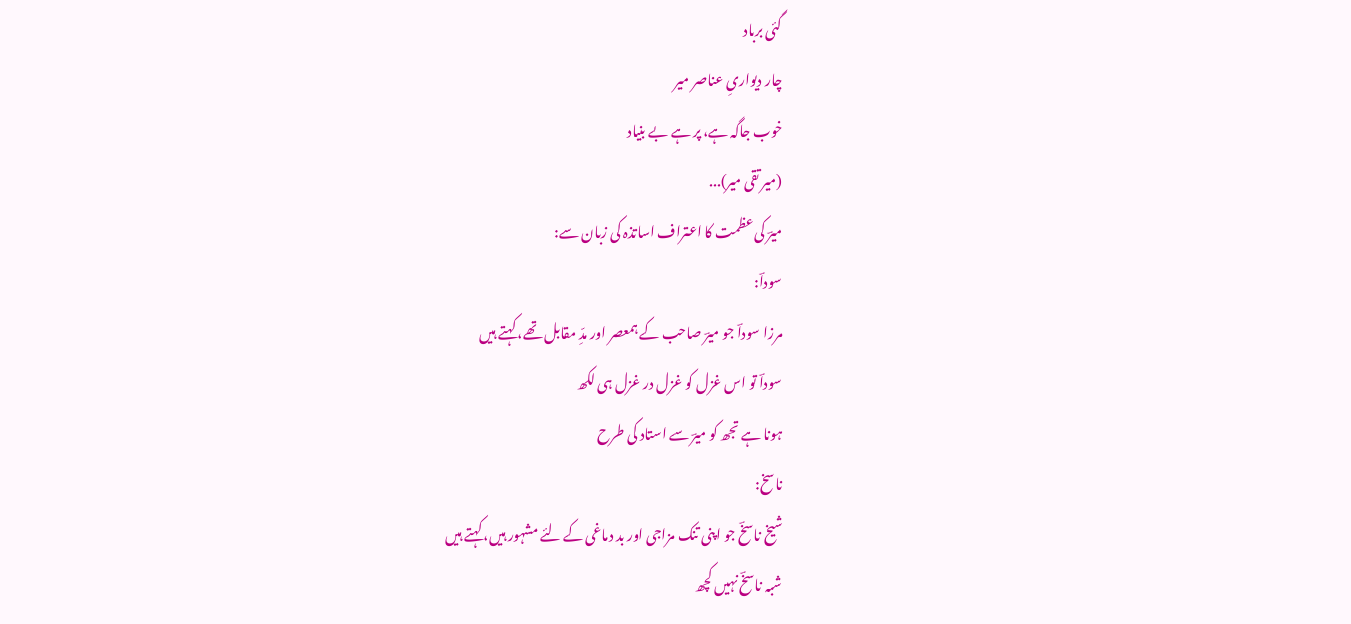گئی برباد
چار دیواریِ عناصر میر
خوب جاگہ ہے، پر ہے بے بنیاد
(میر تقی میر)...
میرؔ کی عظمت کا اعتراف اساتذہ کی زبان سے:
سوداؔ:
مرزا سوداؔ جو میرؔ صاحب کے ہمعصر اور مدِّ مقابل تھے، کہتے ہیں
سوداؔ تو اس غزل کو غزل در غزل ہی لکھ
ہونا ہے تجھ کو میرؔ سے استاد کی طرح
ناسخ:
شیخ ناسخؔ جو اپنی تنک مزاجی اور بد دماغی کے لئے مشہور ہیں، کہتے ہیں
شبہ ناسخؔ نہیں کچھ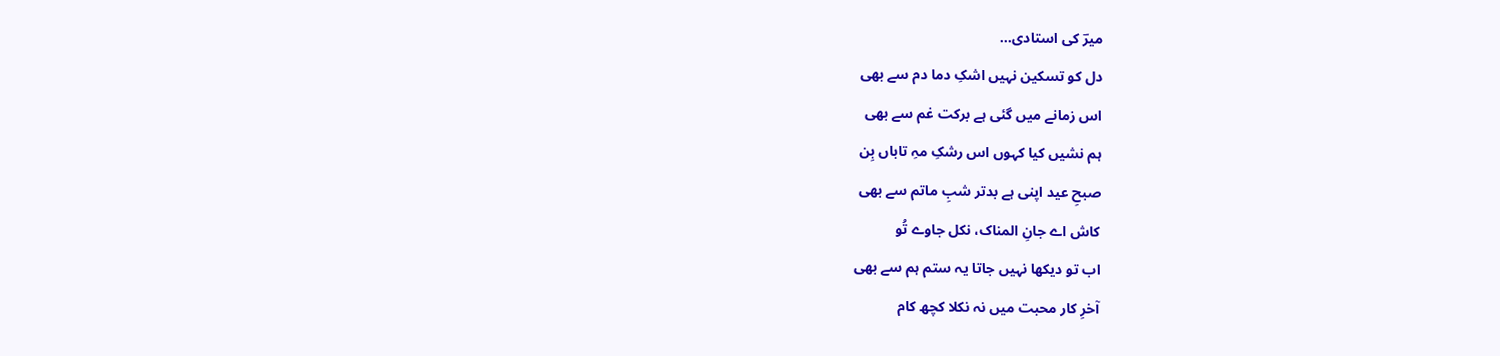میرؔ کی استادی...
دل کو تسکین نہیں اشکِ دما دم سے بھی
اس زمانے میں گئی ہے برکت غم سے بھی
ہم نشیں کیا کہوں اس رشکِ مہِ تاباں بِن
صبحِ عید اپنی ہے بدتر شبِ ماتم سے بھی
کاش اے جانِ المناک، نکل جاوے تُو
اب تو دیکھا نہیں جاتا یہ ستم ہم سے بھی
آخرِ کار محبت میں نہ نکلا کچھ کام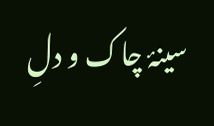سینۂ چاک و دلِ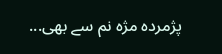پژمردہ مژہ نم سے بھی...